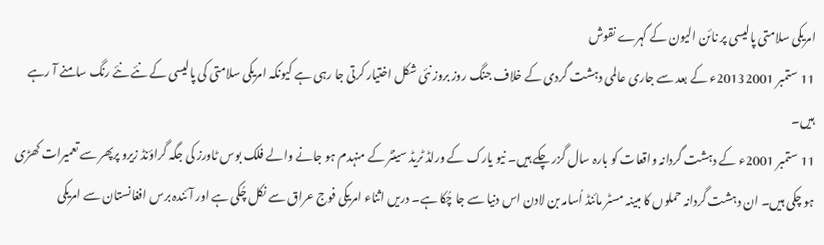امریکی سلامتی پالیسی پر نائن الیون کے گہرے نقوش
11 ستمبر 20132001ء کے بعد سے جاری عالمی دہشت گردی کے خلاف جنگ روز بروز نئی شکل اختیار کرتی جا رہی ہے کیونکہ امریکی سلامتی کی پالیسی کے نئے نئے رنگ سامنے آ رہے ہیں۔
11 ستمبر 2001ء کے دہشت گردانہ واقعات کو بارہ سال گزر چکے ہیں۔ نیو یارک کے ورلڈ ٹریڈ سینٹر کے منہدم ہو جانے والے فلک بوس ٹاورز کی جگہ گراؤنڈ زیرو پرپھر سے تعمیرات کھڑی ہو چکی ہیں۔ ان دہشت گردانہ حملوں کا مبینہ مسٹر مائنڈ اُسامہ بن لادن اس دنیا سے جا چُکا ہے۔ دریں اثناء امریکی فوج عراق سے نکل چُکی ہے اور آئندہ برس افغانستان سے امریکی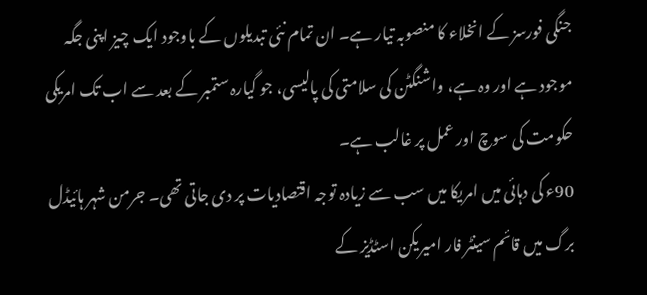جنگی فورسز کے انخلاء کا منصوبہ تیار ہے۔ ان تمام نئی تبدیلوں کے باوجود ایک چیز اپنی جگہ موجود ہے اور وہ ہے، واشنگٹن کی سلامتی کی پالیسی، جو گیارہ ستمبر کے بعد سے اب تک امریکی حکومت کی سوچ اور عمل پر غالب ہے۔
90ء کی دہائی میں امریکا میں سب سے زیادہ توجہ اقتصادیات پر دی جاتی تھی۔ جرمن شہر ہائیڈل برگ میں قائم سینٹر فار امیریکن اسٹڈیز کے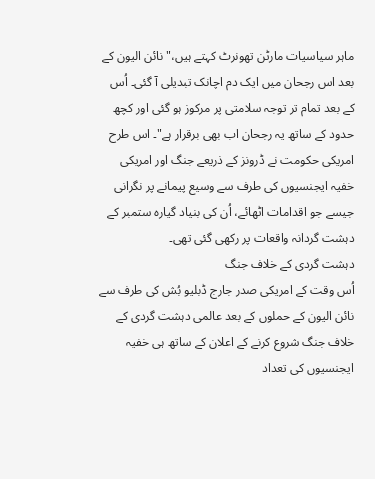ماہر سیاسیات مارٹن تھونرٹ کہتے ہیں،"نائن الیون کے بعد اس رجحان میں ایک دم اچانک تبدیلی آ گئی۔ اُس کے بعد تمام تر توجہ سلامتی پر مرکوز ہو گئی اور کچھ حدود کے ساتھ یہ رجحان اب بھی برقرار ہے"۔ اس طرح امریکی حکومت نے ڈرونز کے ذریعے جنگ اور امریکی خفیہ ایجنسیوں کی طرف سے وسیع پیمانے پر نگرانی جیسے جو اقدامات اٹھائے، اُن کی بنیاد گیارہ ستمبر کے دہشت گردانہ واقعات پر رکھی گئی تھی۔
دہشت گردی کے خلاف جنگ
اُس وقت کے امریکی صدر جارج ڈبلیو بُش کی طرف سے نائن الیون کے حملوں کے بعد عالمی دہشت گردی کے خلاف جنگ شروع کرنے کے اعلان کے ساتھ ہی خفیہ ایجنسیوں کی تعداد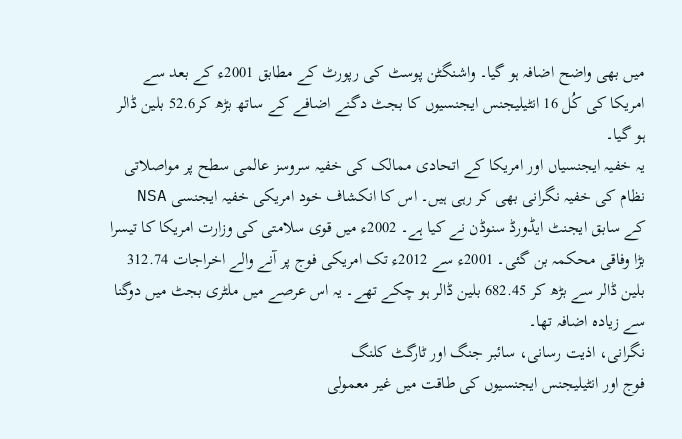میں بھی واضح اضافہ ہو گیا۔ واشنگٹن پوسٹ کی رپورٹ کے مطابق 2001ء کے بعد سے امریکا کی کُل 16 انٹیلیجنس ایجنسیوں کا بجٹ دگنے اضافے کے ساتھ بڑھ کر52.6 بلین ڈالر ہو گیا۔
یہ خفیہ ایجنسیاں اور امریکا کے اتحادی ممالک کی خفیہ سروسز عالمی سطح پر مواصلاتی نظام کی خفیہ نگرانی بھی کر رہی ہیں۔ اس کا انکشاف خود امریکی خفیہ ایجنسی NSA کے سابق ایجنٹ ایڈورڈ سنوڈن نے کیا ہے۔ 2002ء میں قوی سلامتی کی وزارت امریکا کا تیسرا بڑا وفاقی محکمہ بن گئی۔ 2001ء سے 2012ء تک امریکی فوج پر آنے والے اخراجات 312.74 بلین ڈالر سے بڑھ کر 682.45 بلین ڈالر ہو چکے تھے۔ یہ اس عرصے میں ملٹری بجٹ میں دوگنا سے زیادہ اضافہ تھا۔
نگرانی، اذیت رسانی، سائبر جنگ اور ٹارگٹ کلنگ
فوج اور انٹیلیجنس ایجنسیوں کی طاقت میں غیر معمولی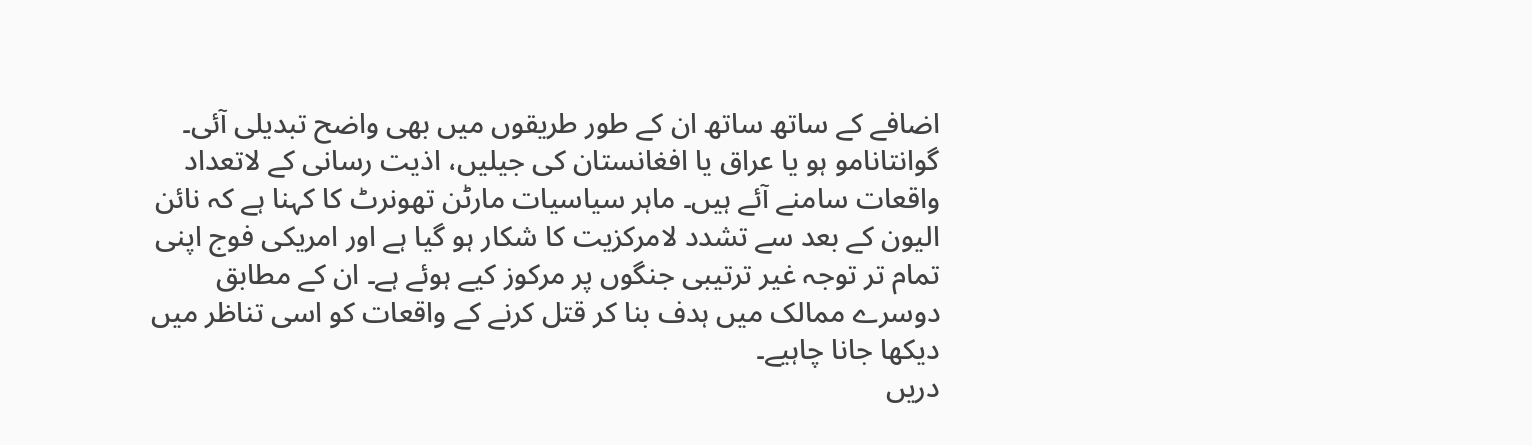اضافے کے ساتھ ساتھ ان کے طور طریقوں میں بھی واضح تبدیلی آئی۔ گوانتانامو ہو یا عراق یا افغانستان کی جیلیں، اذیت رسانی کے لاتعداد واقعات سامنے آئے ہیں۔ ماہر سیاسیات مارٹن تھونرٹ کا کہنا ہے کہ نائن الیون کے بعد سے تشدد لامرکزیت کا شکار ہو گیا ہے اور امریکی فوج اپنی تمام تر توجہ غیر ترتیبی جنگوں پر مرکوز کیے ہوئے ہے۔ ان کے مطابق دوسرے ممالک میں ہدف بنا کر قتل کرنے کے واقعات کو اسی تناظر میں دیکھا جانا چاہیے۔
دریں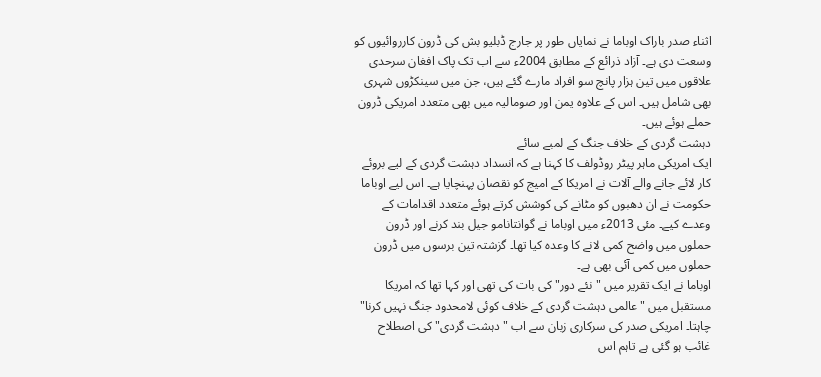اثناء صدر باراک اوباما نے نمایاں طور پر جارج ڈبلیو بش کی ڈرون کارروائیوں کو وسعت دی ہے۔ آزاد ذرائع کے مطابق 2004ء سے اب تک پاک افغان سرحدی علاقوں میں تین ہزار پانچ سو افراد مارے گئے ہیں، جن میں سینکڑوں شہری بھی شامل ہیں۔ اس کے علاوہ یمن اور صومالیہ میں بھی متعدد امریکی ڈرون حملے ہوئے ہیں۔
دہشت گردی کے خلاف جنگ کے لمبے سائے
ایک امریکی ماہر پیٹر روڈولف کا کہنا ہے کہ انسداد دہشت گردی کے لیے بروئے کار لائے جانے والے آلات نے امریکا کے امیج کو نقصان پہنچایا ہے۔ اس لیے اوباما حکومت نے ان دھبوں کو مٹانے کی کوشش کرتے ہوئے متعدد اقدامات کے وعدے کیے۔ مئی 2013ء میں اوباما نے گوانتانامو جیل بند کرنے اور ڈرون حملوں میں واضح کمی لانے کا وعدہ کیا تھا۔ گزشتہ تین برسوں میں ڈرون حملوں میں کمی آئی بھی ہے۔
اوباما نے ایک تقریر میں "نئے دور" کی بات کی تھی اور کہا تھا کہ امریکا مستقبل میں "عالمی دہشت گردی کے خلاف کوئی لامحدود جنگ نہیں کرنا" چاہتا۔ امریکی صدر کی سرکاری زبان سے اب "دہشت گردی" کی اصطلاح غائب ہو گئی ہے تاہم اس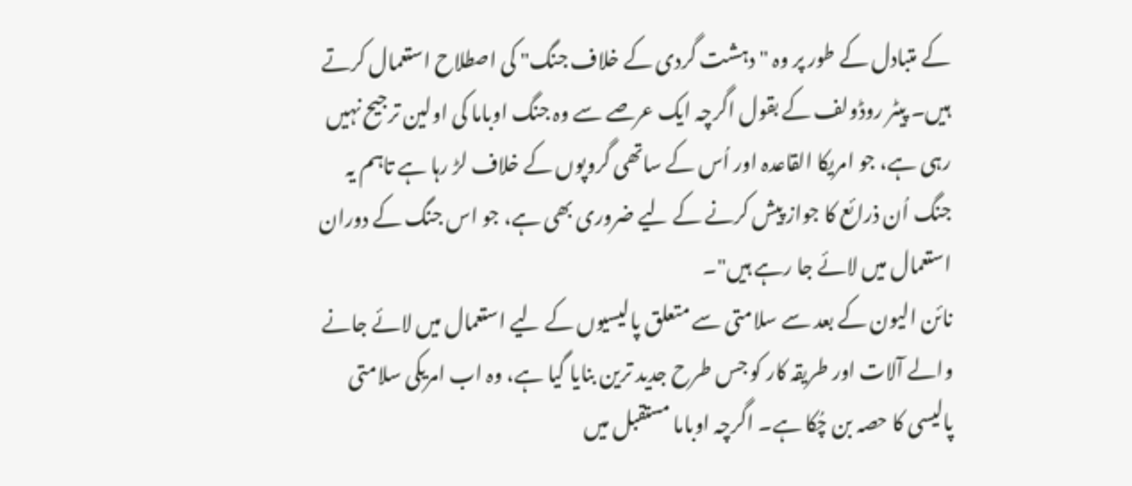کے متبادل کے طور پر وہ "دہشت گردی کے خلاف جنگ" کی اصطلاح استعمال کرتے ہیں۔ پیٹر روڈولف کے بقول اگرچہ ایک عرصے سے وہ جنگ اوباما کی اولین ترجیح نہیں رہی ہے، جو امریکا القاعدہ اور اُس کے ساتھی گروپوں کے خلاف لڑ رہا ہے تاہم یہ جنگ اُن ذرائع کا جواز پیش کرنے کے لیے ضروری بھی ہے، جو اس جنگ کے دوران استعمال میں لائے جا رہے ہیں"۔
نائن الیون کے بعد سے سلامتی سے متعلق پالیسیوں کے لیے استعمال میں لائے جانے والے آلات اور طریقہ کار کو جس طرح جدید ترین بنایا گیا ہے، وہ اب امریکی سلامتی پالیسی کا حصہ بن چُکا ہے۔ اگرچہ اوباما مستقبل میں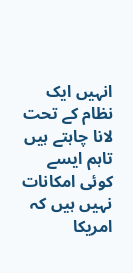انہیں ایک نظام کے تحت لانا چاہتے ہیں تاہم ایسے کوئی امکانات نہیں ہیں کہ امریکا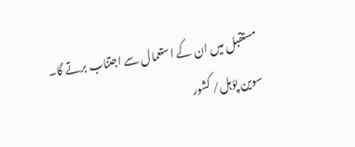مستقبل میں ان کے استعمال سے اجتناب برتے گا۔
سوین پؤہل/ کشور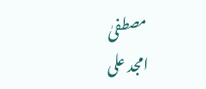مصطفیٰ
امجد علی